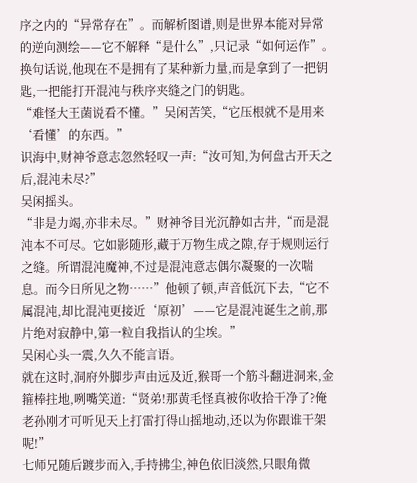序之内的“异常存在”。而解析图谱,则是世界本能对异常的逆向测绘——它不解释“是什么”,只记录“如何运作”。
换句话说,他现在不是拥有了某种新力量,而是拿到了一把钥匙,一把能打开混沌与秩序夹缝之门的钥匙。
“难怪大王菌说看不懂。”吴闲苦笑,“它压根就不是用来‘看懂’的东西。”
识海中,财神爷意志忽然轻叹一声:“汝可知,为何盘古开天之后,混沌未尽?”
吴闲摇头。
“非是力竭,亦非未尽。”财神爷目光沉静如古井,“而是混沌本不可尽。它如影随形,藏于万物生成之隙,存于规则运行之缝。所谓混沌魔神,不过是混沌意志偶尔凝聚的一次喘息。而今日所见之物……”他顿了顿,声音低沉下去,“它不属混沌,却比混沌更接近‘原初’——它是混沌诞生之前,那片绝对寂静中,第一粒自我指认的尘埃。”
吴闲心头一震,久久不能言语。
就在这时,洞府外脚步声由远及近,猴哥一个筋斗翻进洞来,金箍棒拄地,咧嘴笑道:“贤弟!那黄毛怪真被你收拾干净了?俺老孙刚才可听见天上打雷打得山摇地动,还以为你跟谁干架呢!”
七师兄随后踱步而入,手持拂尘,神色依旧淡然,只眼角微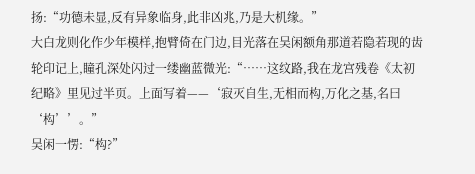扬:“功德未显,反有异象临身,此非凶兆,乃是大机缘。”
大白龙则化作少年模样,抱臂倚在门边,目光落在吴闲额角那道若隐若现的齿轮印记上,瞳孔深处闪过一缕幽蓝微光:“……这纹路,我在龙宫残卷《太初纪略》里见过半页。上面写着——‘寂灭自生,无相而构,万化之基,名曰‘构’’。”
吴闲一愣:“构?”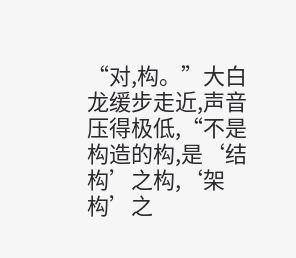“对,构。”大白龙缓步走近,声音压得极低,“不是构造的构,是‘结构’之构,‘架构’之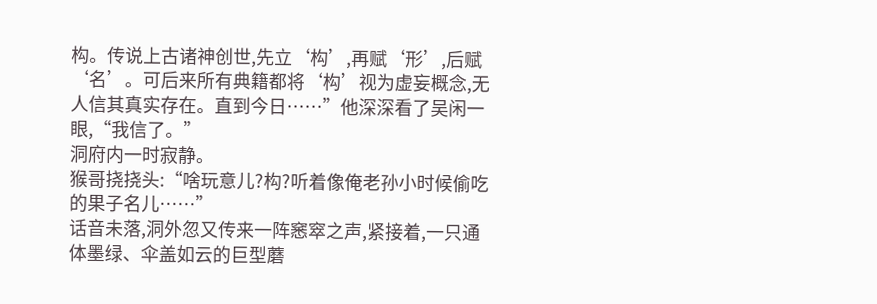构。传说上古诸神创世,先立‘构’,再赋‘形’,后赋‘名’。可后来所有典籍都将‘构’视为虚妄概念,无人信其真实存在。直到今日……”他深深看了吴闲一眼,“我信了。”
洞府内一时寂静。
猴哥挠挠头:“啥玩意儿?构?听着像俺老孙小时候偷吃的果子名儿……”
话音未落,洞外忽又传来一阵窸窣之声,紧接着,一只通体墨绿、伞盖如云的巨型蘑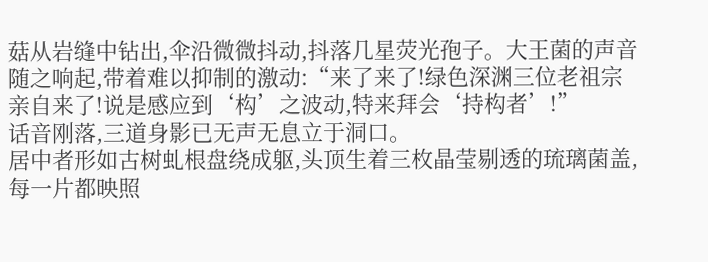菇从岩缝中钻出,伞沿微微抖动,抖落几星荧光孢子。大王菌的声音随之响起,带着难以抑制的激动:“来了来了!绿色深渊三位老祖宗亲自来了!说是感应到‘构’之波动,特来拜会‘持构者’!”
话音刚落,三道身影已无声无息立于洞口。
居中者形如古树虬根盘绕成躯,头顶生着三枚晶莹剔透的琉璃菌盖,每一片都映照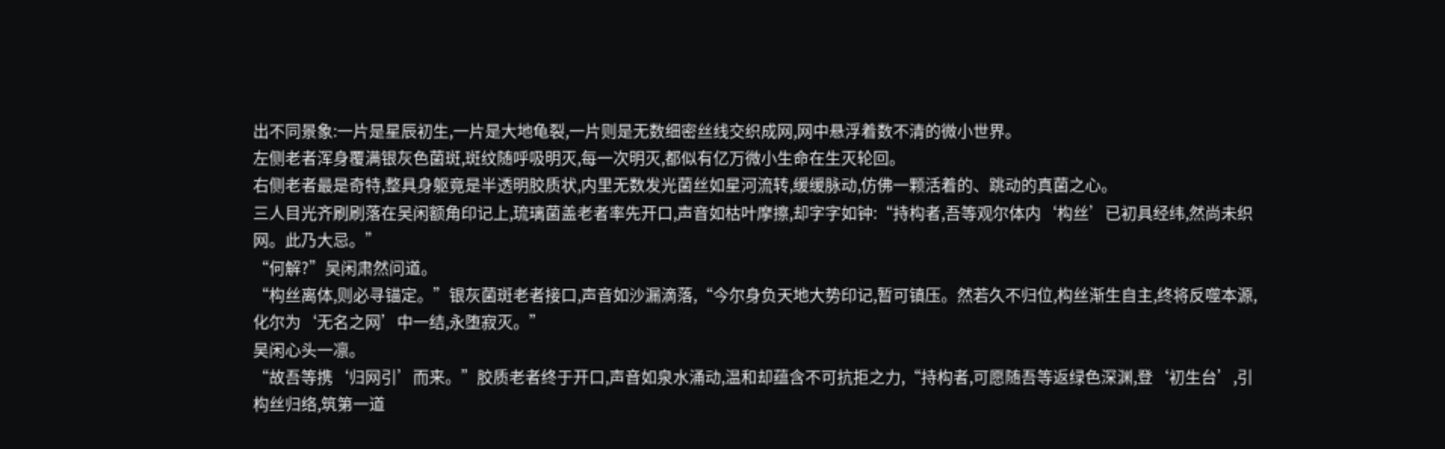出不同景象:一片是星辰初生,一片是大地龟裂,一片则是无数细密丝线交织成网,网中悬浮着数不清的微小世界。
左侧老者浑身覆满银灰色菌斑,斑纹随呼吸明灭,每一次明灭,都似有亿万微小生命在生灭轮回。
右侧老者最是奇特,整具身躯竟是半透明胶质状,内里无数发光菌丝如星河流转,缓缓脉动,仿佛一颗活着的、跳动的真菌之心。
三人目光齐刷刷落在吴闲额角印记上,琉璃菌盖老者率先开口,声音如枯叶摩擦,却字字如钟:“持构者,吾等观尔体内‘构丝’已初具经纬,然尚未织网。此乃大忌。”
“何解?”吴闲肃然问道。
“构丝离体,则必寻锚定。”银灰菌斑老者接口,声音如沙漏滴落,“今尔身负天地大势印记,暂可镇压。然若久不归位,构丝渐生自主,终将反噬本源,化尔为‘无名之网’中一结,永堕寂灭。”
吴闲心头一凛。
“故吾等携‘归网引’而来。”胶质老者终于开口,声音如泉水涌动,温和却蕴含不可抗拒之力,“持构者,可愿随吾等返绿色深渊,登‘初生台’,引构丝归络,筑第一道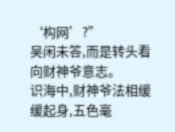‘构网’?”
吴闲未答,而是转头看向财神爷意志。
识海中,财神爷法相缓缓起身,五色毫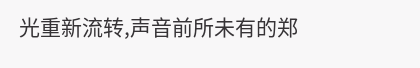光重新流转,声音前所未有的郑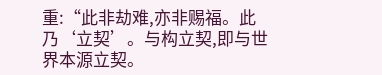重:“此非劫难,亦非赐福。此乃‘立契’。与构立契,即与世界本源立契。